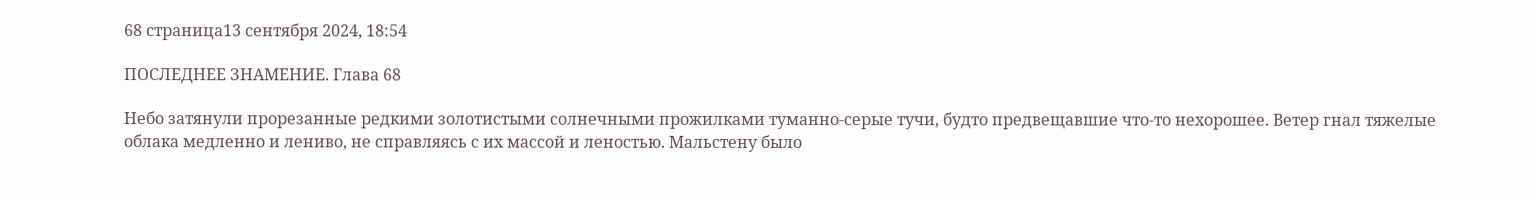68 страница13 сентября 2024, 18:54

ПОСЛЕДНЕЕ ЗНАМЕНИЕ. Глава 68

Небо затянули прорезанные редкими золотистыми солнечными прожилками туманно-серые тучи, будто предвещавшие что-то нехорошее. Ветер гнал тяжелые облака медленно и лениво, не справляясь с их массой и леностью. Мальстену было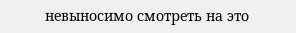невыносимо смотреть на это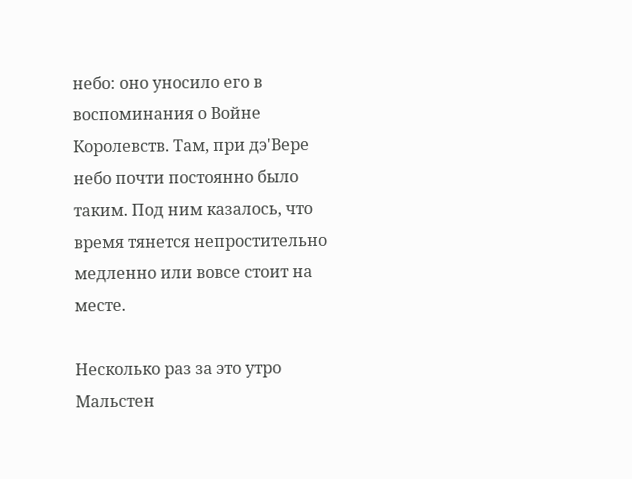небо: оно уносило его в воспоминания о Войне Королевств. Там, при дэ'Вере небо почти постоянно было таким. Под ним казалось, что время тянется непростительно медленно или вовсе стоит на месте.

Несколько раз за это утро Мальстен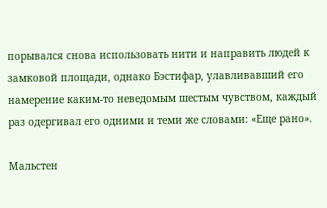порывался снова использовать нити и направить людей к замковой площади, однако Бэстифар, улавливавший его намерение каким-то неведомым шестым чувством, каждый раз одергивал его одними и теми же словами: «Еще рано».

Мальстен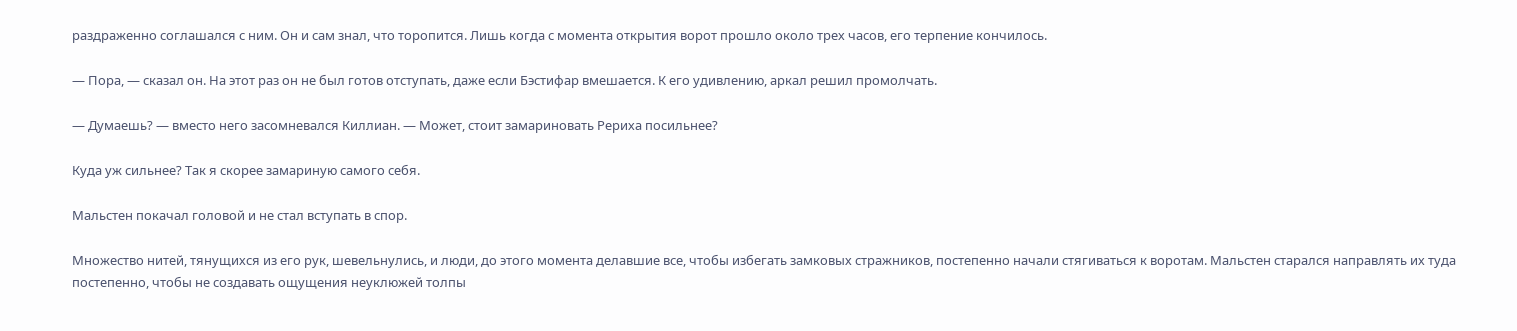раздраженно соглашался с ним. Он и сам знал, что торопится. Лишь когда с момента открытия ворот прошло около трех часов, его терпение кончилось.

— Пора, — сказал он. На этот раз он не был готов отступать, даже если Бэстифар вмешается. К его удивлению, аркал решил промолчать.

— Думаешь? — вместо него засомневался Киллиан. — Может, стоит замариновать Рериха посильнее?

Куда уж сильнее? Так я скорее замариную самого себя.

Мальстен покачал головой и не стал вступать в спор.

Множество нитей, тянущихся из его рук, шевельнулись, и люди, до этого момента делавшие все, чтобы избегать замковых стражников, постепенно начали стягиваться к воротам. Мальстен старался направлять их туда постепенно, чтобы не создавать ощущения неуклюжей толпы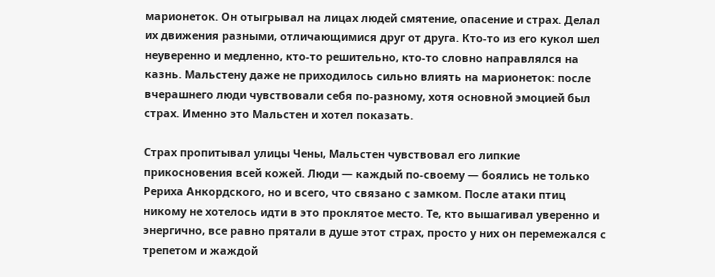марионеток. Он отыгрывал на лицах людей смятение, опасение и страх. Делал их движения разными, отличающимися друг от друга. Кто-то из его кукол шел неуверенно и медленно, кто-то решительно, кто-то словно направлялся на казнь. Мальстену даже не приходилось сильно влиять на марионеток: после вчерашнего люди чувствовали себя по-разному, хотя основной эмоцией был страх. Именно это Мальстен и хотел показать.

Страх пропитывал улицы Чены, Мальстен чувствовал его липкие прикосновения всей кожей. Люди — каждый по-своему — боялись не только Рериха Анкордского, но и всего, что связано с замком. После атаки птиц никому не хотелось идти в это проклятое место. Те, кто вышагивал уверенно и энергично, все равно прятали в душе этот страх, просто у них он перемежался с трепетом и жаждой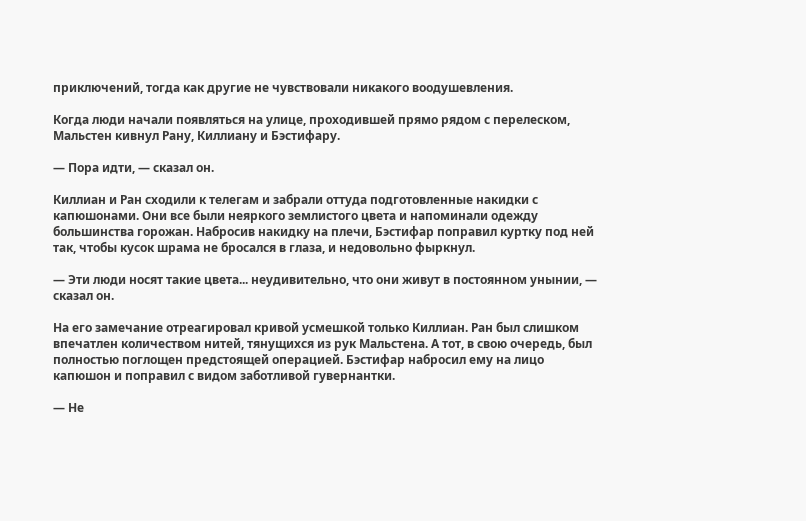приключений, тогда как другие не чувствовали никакого воодушевления.

Когда люди начали появляться на улице, проходившей прямо рядом с перелеском, Мальстен кивнул Рану, Киллиану и Бэстифару.

— Пора идти, — сказал он.

Киллиан и Ран сходили к телегам и забрали оттуда подготовленные накидки с капюшонами. Они все были неяркого землистого цвета и напоминали одежду большинства горожан. Набросив накидку на плечи, Бэстифар поправил куртку под ней так, чтобы кусок шрама не бросался в глаза, и недовольно фыркнул.

— Эти люди носят такие цвета... неудивительно, что они живут в постоянном унынии, — сказал он.

На его замечание отреагировал кривой усмешкой только Киллиан. Ран был слишком впечатлен количеством нитей, тянущихся из рук Мальстена. А тот, в свою очередь, был полностью поглощен предстоящей операцией. Бэстифар набросил ему на лицо капюшон и поправил с видом заботливой гувернантки.

— Не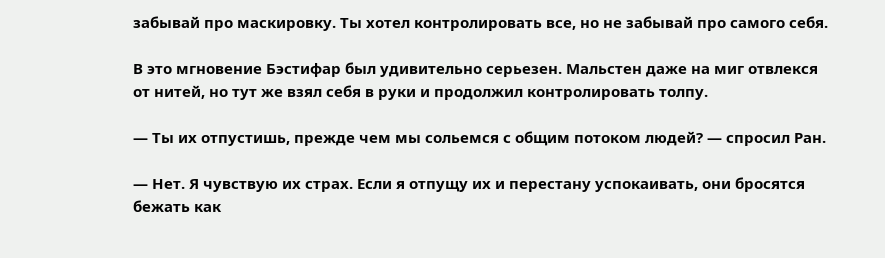забывай про маскировку. Ты хотел контролировать все, но не забывай про самого себя.

В это мгновение Бэстифар был удивительно серьезен. Мальстен даже на миг отвлекся от нитей, но тут же взял себя в руки и продолжил контролировать толпу.

— Ты их отпустишь, прежде чем мы сольемся с общим потоком людей? — спросил Ран.

— Нет. Я чувствую их страх. Если я отпущу их и перестану успокаивать, они бросятся бежать как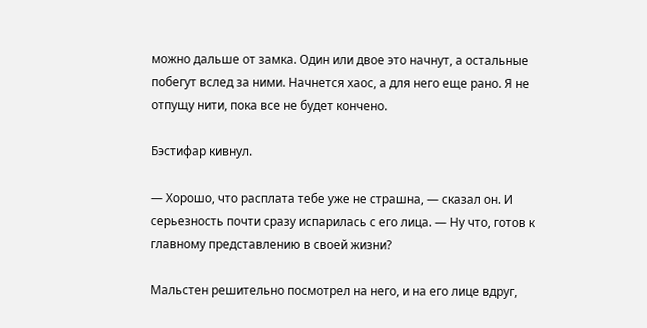можно дальше от замка. Один или двое это начнут, а остальные побегут вслед за ними. Начнется хаос, а для него еще рано. Я не отпущу нити, пока все не будет кончено.

Бэстифар кивнул.

— Хорошо, что расплата тебе уже не страшна, — сказал он. И серьезность почти сразу испарилась с его лица. — Ну что, готов к главному представлению в своей жизни?

Мальстен решительно посмотрел на него, и на его лице вдруг,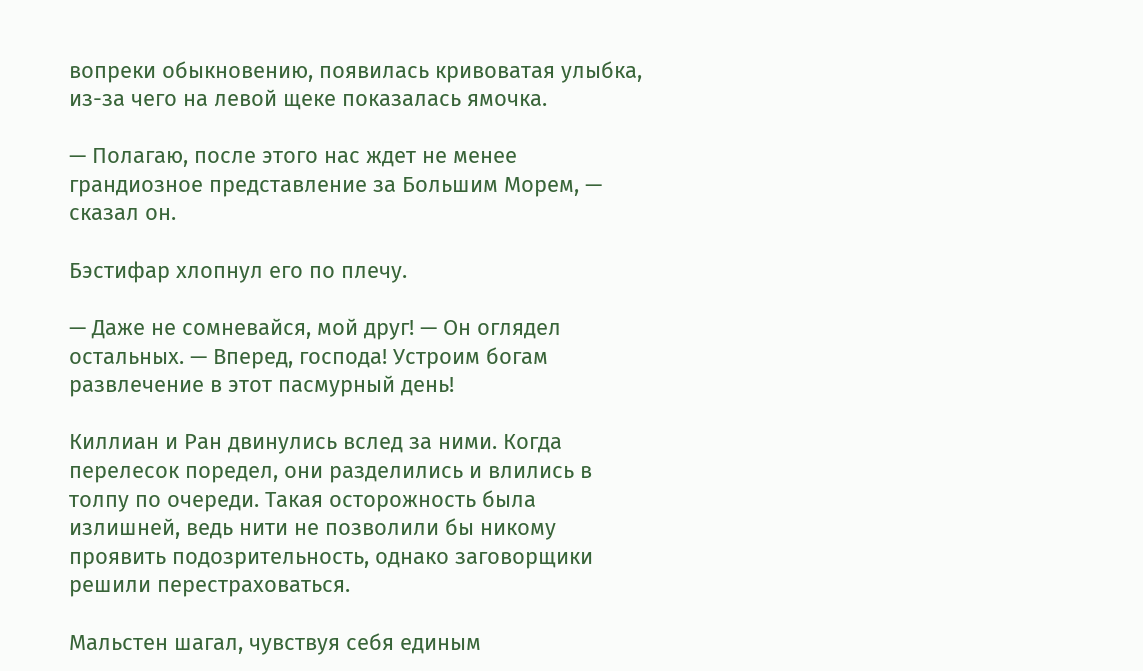вопреки обыкновению, появилась кривоватая улыбка, из-за чего на левой щеке показалась ямочка.

— Полагаю, после этого нас ждет не менее грандиозное представление за Большим Морем, — сказал он.

Бэстифар хлопнул его по плечу.

— Даже не сомневайся, мой друг! — Он оглядел остальных. — Вперед, господа! Устроим богам развлечение в этот пасмурный день!

Киллиан и Ран двинулись вслед за ними. Когда перелесок поредел, они разделились и влились в толпу по очереди. Такая осторожность была излишней, ведь нити не позволили бы никому проявить подозрительность, однако заговорщики решили перестраховаться.

Мальстен шагал, чувствуя себя единым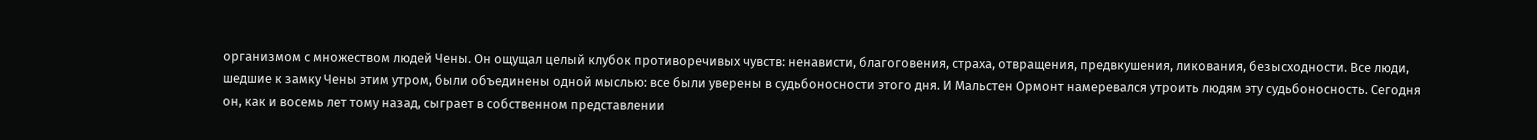организмом с множеством людей Чены. Он ощущал целый клубок противоречивых чувств: ненависти, благоговения, страха, отвращения, предвкушения, ликования, безысходности. Все люди, шедшие к замку Чены этим утром, были объединены одной мыслью: все были уверены в судьбоносности этого дня. И Мальстен Ормонт намеревался утроить людям эту судьбоносность. Сегодня он, как и восемь лет тому назад, сыграет в собственном представлении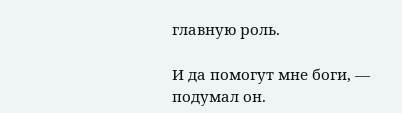главную роль.

И да помогут мне боги, — подумал он.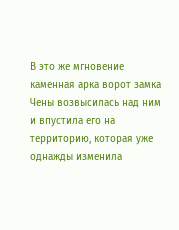В это же мгновение каменная арка ворот замка Чены возвысилась над ним и впустила его на территорию, которая уже однажды изменила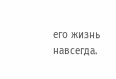его жизнь навсегда.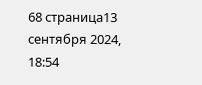68 страница13 сентября 2024, 18:54